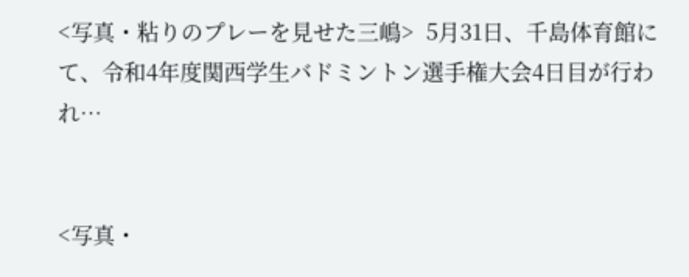<写真・粘りのプレーを見せた三嶋>  5月31日、千島体育館にて、令和4年度関西学生バドミントン選手権大会4日目が行われ…


<写真・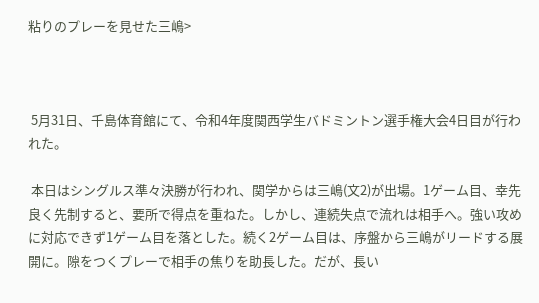粘りのプレーを見せた三嶋>



 5月31日、千島体育館にて、令和4年度関西学生バドミントン選手権大会4日目が行われた。

 本日はシングルス準々決勝が行われ、関学からは三嶋(文2)が出場。1ゲーム目、幸先良く先制すると、要所で得点を重ねた。しかし、連続失点で流れは相手へ。強い攻めに対応できず1ゲーム目を落とした。続く2ゲーム目は、序盤から三嶋がリードする展開に。隙をつくプレーで相手の焦りを助長した。だが、長い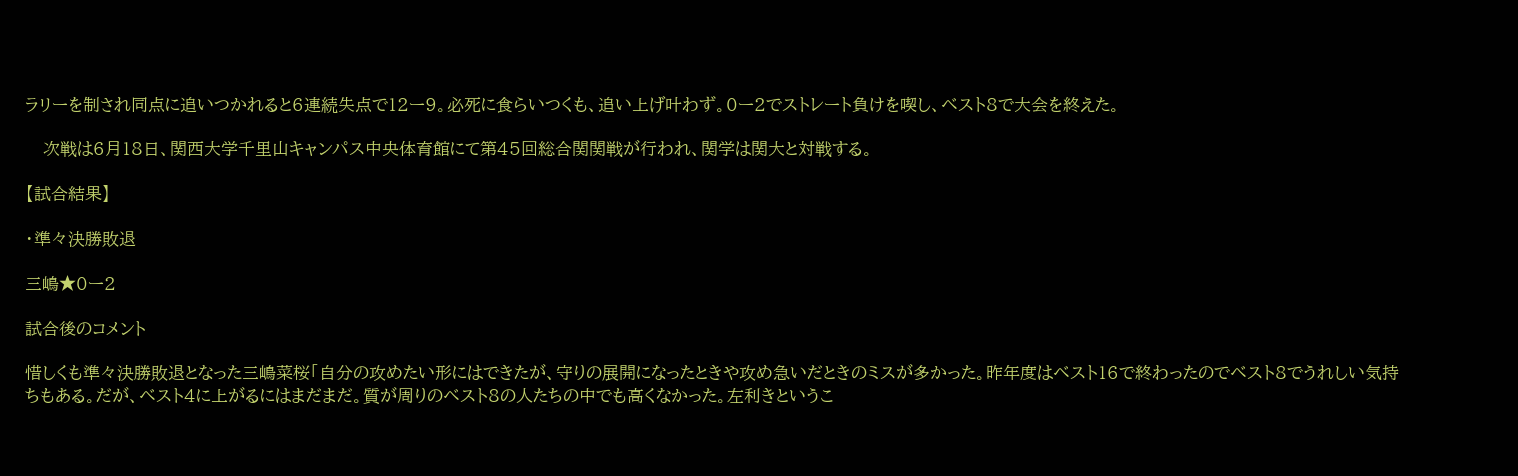ラリーを制され同点に追いつかれると6連続失点で12ー9。必死に食らいつくも、追い上げ叶わず。0ー2でストレート負けを喫し、ベスト8で大会を終えた。

   次戦は6月18日、関西大学千里山キャンパス中央体育館にて第45回総合関関戦が行われ、関学は関大と対戦する。

【試合結果】

・準々決勝敗退

三嶋★0ー2

試合後のコメント

惜しくも準々決勝敗退となった三嶋菜桜「自分の攻めたい形にはできたが、守りの展開になったときや攻め急いだときのミスが多かった。昨年度はベスト16で終わったのでベスト8でうれしい気持ちもある。だが、ベスト4に上がるにはまだまだ。質が周りのベスト8の人たちの中でも高くなかった。左利きというこ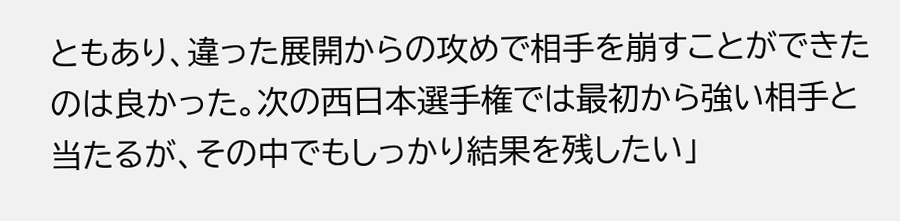ともあり、違った展開からの攻めで相手を崩すことができたのは良かった。次の西日本選手権では最初から強い相手と当たるが、その中でもしっかり結果を残したい」